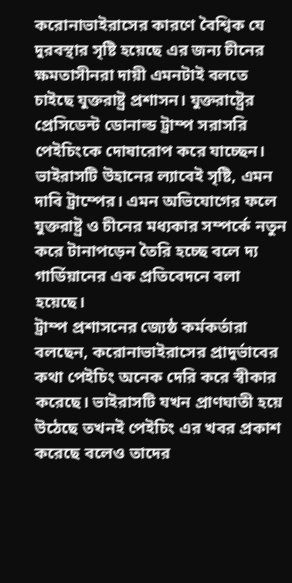করোনাভাইরাসের কারণে বৈশ্বিক যে দুরবস্থার সৃষ্টি হয়েছে এর জন্য চীনের ক্ষমতাসীনরা দায়ী এমনটাই বলতে চাইছে যুক্তরাষ্ট্র প্রশাসন। যুক্তরাষ্ট্রের প্রেসিডেন্ট ডোনাল্ড ট্রাম্প সরাসরি পেইচিংকে দোষারোপ করে যাচ্ছেন। ভাইরাসটি উহানের ল্যাবেই সৃষ্টি, এমন দাবি ট্রাম্পের। এমন অভিযোগের ফলে যুক্তরাষ্ট্র ও চীনের মধ্যকার সম্পর্কে নতুন করে টানাপড়েন তৈরি হচ্ছে বলে দ্য গার্ডিয়ানের এক প্রতিবেদনে বলা হয়েছে।
ট্রাম্প প্রশাসনের জ্যেষ্ঠ কর্মকর্তারা বলছেন, করোনাভাইরাসের প্রাদুর্ভাবের কথা পেইচিং অনেক দেরি করে স্বীকার করেছে। ভাইরাসটি যখন প্রাণঘাতী হয়ে উঠেছে তখনই পেইচিং এর খবর প্রকাশ করেছে বলেও তাদের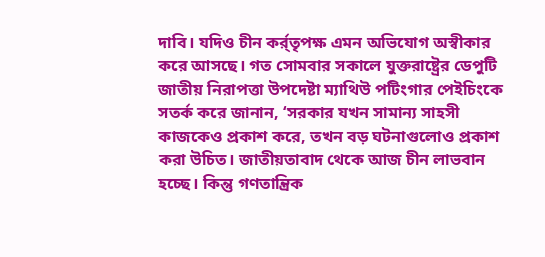দাবি। যদিও চীন কর্র্তৃপক্ষ এমন অভিযোগ অস্বীকার করে আসছে। গত সোমবার সকালে যুক্তরাষ্ট্রের ডেপুটি জাতীয় নিরাপত্তা উপদেষ্টা ম্যাথিউ পটিংগার পেইচিংকে সতর্ক করে জানান, ‘সরকার যখন সামান্য সাহসী কাজকেও প্রকাশ করে, তখন বড় ঘটনাগুলোও প্রকাশ করা উচিত। জাতীয়তাবাদ থেকে আজ চীন লাভবান হচ্ছে। কিন্তু গণতান্ত্রিক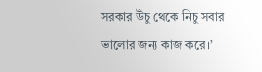সরকার উঁচু থেকে নিচু সবার ভালোর জন্য কাজ করে।’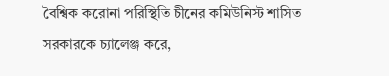বৈশ্বিক করোনা পরিস্থিতি চীনের কমিউনিস্ট শাসিত সরকারকে চ্যালেঞ্জ করে,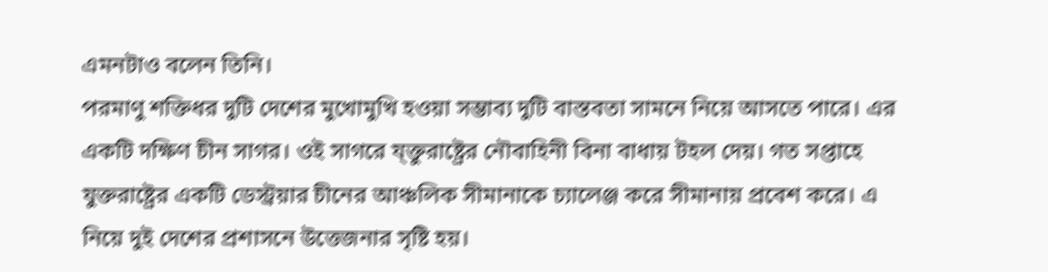এমনটাও বলেন তিনি।
পরমাণু শক্তিধর দুটি দেশের মুখোমুখি হওয়া সম্ভাব্য দুটি বাস্তবতা সামনে নিয়ে আসতে পারে। এর একটি দক্ষিণ চীন সাগর। ওই সাগরে য্ক্তুরাষ্ট্রের নৌবাহিনী বিনা বাধায় টহল দেয়। গত সপ্তাহে যুক্তরাষ্ট্রের একটি ডেস্ট্রয়ার চীনের আঞ্চলিক সীমানাকে চ্যালেঞ্জ করে সীমানায় প্রবেশ করে। এ নিয়ে দুই দেশের প্রশাসনে উত্তেজনার সৃষ্টি হয়।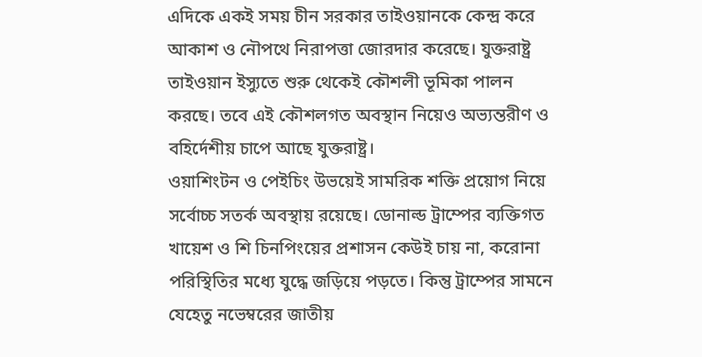এদিকে একই সময় চীন সরকার তাইওয়ানকে কেন্দ্র করে আকাশ ও নৌপথে নিরাপত্তা জোরদার করেছে। যুক্তরাষ্ট্র তাইওয়ান ইস্যুতে শুরু থেকেই কৌশলী ভূমিকা পালন করছে। তবে এই কৌশলগত অবস্থান নিয়েও অভ্যন্তরীণ ও বহির্দেশীয় চাপে আছে যুক্তরাষ্ট্র।
ওয়াশিংটন ও পেইচিং উভয়েই সামরিক শক্তি প্রয়োগ নিয়ে সর্বোচ্চ সতর্ক অবস্থায় রয়েছে। ডোনাল্ড ট্রাম্পের ব্যক্তিগত খায়েশ ও শি চিনপিংয়ের প্রশাসন কেউই চায় না, করোনা পরিস্থিতির মধ্যে যুদ্ধে জড়িয়ে পড়তে। কিন্তু ট্রাম্পের সামনে যেহেতু নভেম্বরের জাতীয়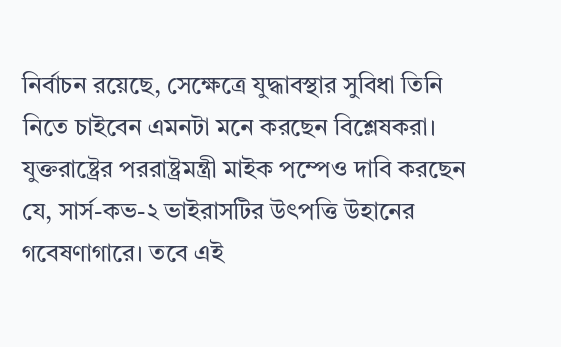নির্বাচন রয়েছে, সেক্ষেত্রে যুদ্ধাবস্থার সুবিধা তিনি নিতে চাইবেন এমনটা মনে করছেন বিশ্লেষকরা। যুক্তরাষ্ট্রের পররাষ্ট্রমন্ত্রী মাইক পম্পেও দাবি করছেন যে, সার্স-কভ-২ ভাইরাসটির উৎপত্তি উহানের গবেষণাগারে। তবে এই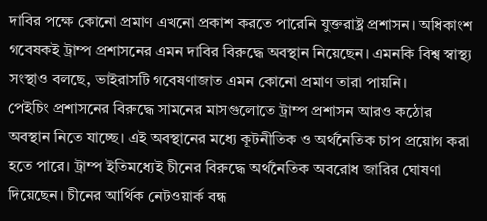দাবির পক্ষে কোনো প্রমাণ এখনো প্রকাশ করতে পারেনি যুক্তরাষ্ট্র প্রশাসন। অধিকাংশ গবেষকই ট্রাম্প প্রশাসনের এমন দাবির বিরুদ্ধে অবস্থান নিয়েছেন। এমনকি বিশ্ব স্বাস্থ্য সংস্থাও বলছে, ভাইরাসটি গবেষণাজাত এমন কোনো প্রমাণ তারা পায়নি।
পেইচিং প্রশাসনের বিরুদ্ধে সামনের মাসগুলোতে ট্রাম্প প্রশাসন আরও কঠোর অবস্থান নিতে যাচ্ছে। এই অবস্থানের মধ্যে কূটনীতিক ও অর্থনৈতিক চাপ প্রয়োগ করা হতে পারে। ট্রাম্প ইতিমধ্যেই চীনের বিরুদ্ধে অর্থনৈতিক অবরোধ জারির ঘোষণা দিয়েছেন। চীনের আর্থিক নেটওয়ার্ক বন্ধ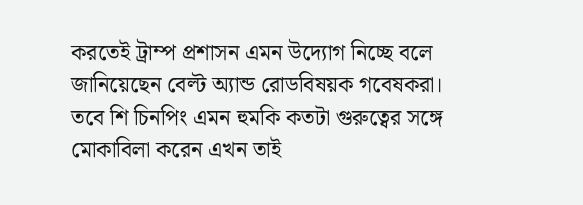করতেই ট্রাম্প প্রশাসন এমন উদ্যোগ নিচ্ছে বলে জানিয়েছেন বেল্ট অ্যান্ড রোডবিষয়ক গবেষকরা। তবে শি চিনপিং এমন হুমকি কতটা গুরুত্বের সঙ্গে মোকাবিলা করেন এখন তাই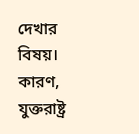দেখার বিষয়। কারণ, যুক্তরাষ্ট্র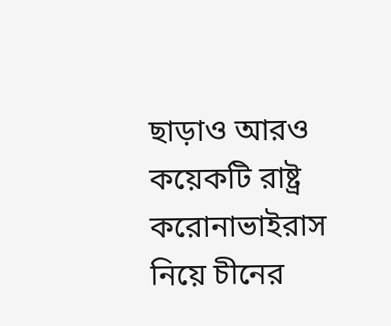ছাড়াও আরও কয়েকটি রাষ্ট্র করোনাভাইরাস নিয়ে চীনের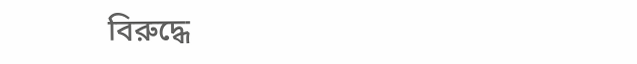বিরুদ্ধে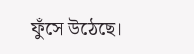ফুঁসে উঠেছে।